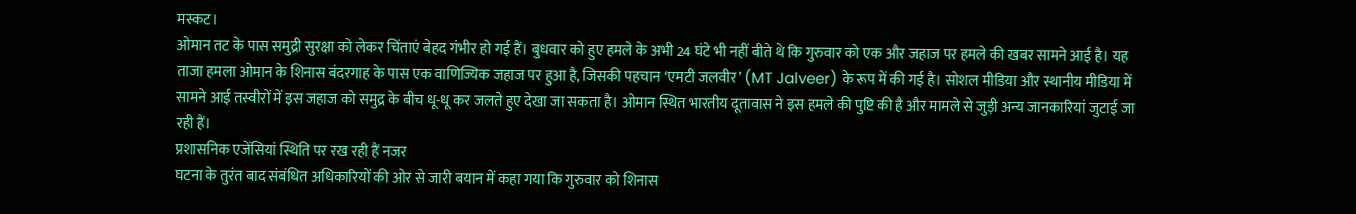मस्कट।
ओमान तट के पास समुद्री सुरक्षा को लेकर चिंताएं बेहद गंभीर हो गई हैं। बुधवार को हुए हमले के अभी 24 घंटे भी नहीं बीते थे कि गुरुवार को एक और जहाज पर हमले की खबर सामने आई है। यह ताजा हमला ओमान के शिनास बंदरगाह के पास एक वाणिज्यिक जहाज पर हुआ है, जिसकी पहचान ‘एमटी जलवीर’ (MT Jalveer) के रूप में की गई है। सोशल मीडिया और स्थानीय मीडिया में सामने आई तस्वीरों में इस जहाज को समुद्र के बीच धू-धू कर जलते हुए देखा जा सकता है। ओमान स्थित भारतीय दूतावास ने इस हमले की पुष्टि की है और मामले से जुड़ी अन्य जानकारियां जुटाई जा रही हैं।
प्रशासनिक एजेंसियां स्थिति पर रख रही हैं नजर
घटना के तुरंत बाद संबंधित अधिकारियों की ओर से जारी बयान में कहा गया कि गुरुवार को शिनास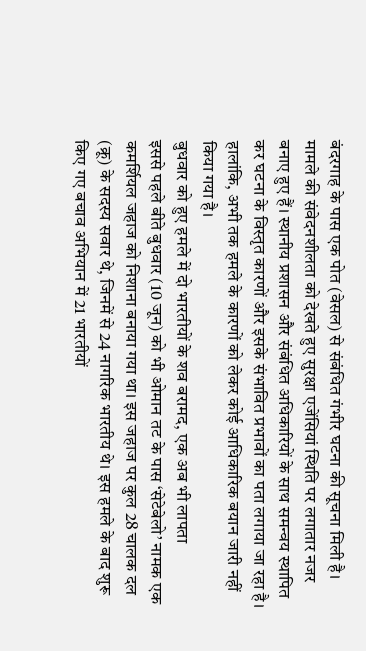बंदरगाह के पास एक पोत (वेसल) से संबंधित गंभीर घटना की सूचना मिली है। मामले की संवेदनशीलता को देखते हुए सुरक्षा एजेंसियां स्थिति पर लगातार नजर बनाए हुए हैं। स्थानीय प्रशासन और संबंधित अधिकारियों के साथ समन्वय स्थापित कर घटना के विस्तृत कारणों और इसके संभावित प्रभावों का पता लगाया जा रहा है। हालांकि, अभी तक हमले के कारणों को लेकर कोई आधिकारिक बयान जारी नहीं किया गया है।
बुधवार को हुए हमले में दो भारतीयों के शव बरामद, एक अब भी लापता
इससे पहले बीते बुधवार (10 जून) को भी ओमान तट के पास ‘सेटेबेलो’ नामक एक कमर्शियल जहाज को निशाना बनाया गया था। इस जहाज पर कुल 28 चालक दल (क्रू) के सदस्य सवार थे, जिनमें से 24 नागरिक भारतीय थे। इस हमले के बाद शुरू किए गए बचाव अभियान में 21 भारतीयों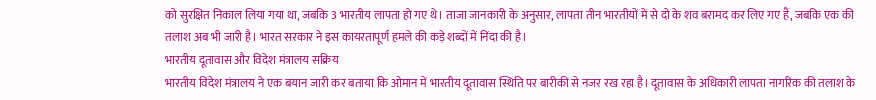को सुरक्षित निकाल लिया गया था, जबकि 3 भारतीय लापता हो गए थे। ताजा जानकारी के अनुसार, लापता तीन भारतीयों में से दो के शव बरामद कर लिए गए हैं, जबकि एक की तलाश अब भी जारी है। भारत सरकार ने इस कायरतापूर्ण हमले की कड़े शब्दों में निंदा की है।
भारतीय दूतावास और विदेश मंत्रालय सक्रिय
भारतीय विदेश मंत्रालय ने एक बयान जारी कर बताया कि ओमान में भारतीय दूतावास स्थिति पर बारीकी से नजर रख रहा है। दूतावास के अधिकारी लापता नागरिक की तलाश के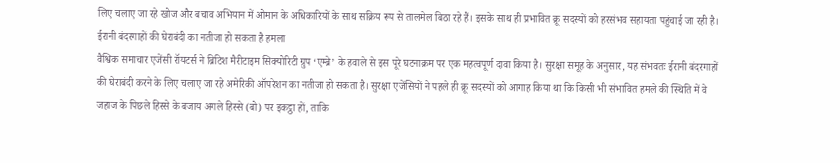लिए चलाए जा रहे खोज और बचाव अभियान में ओमान के अधिकारियों के साथ सक्रिय रूप से तालमेल बिठा रहे हैं। इसके साथ ही प्रभावित क्रू सदस्यों को हरसंभव सहायता पहुंचाई जा रही है।
ईरानी बंदरगाहों की घेराबंदी का नतीजा हो सकता है हमला
वैश्विक समाचार एजेंसी रॉयटर्स ने ब्रिटिश मैरीटाइम सिक्योरिटी ग्रुप ‘एम्ब्रे’ के हवाले से इस पूरे घटनाक्रम पर एक महत्वपूर्ण दावा किया है। सुरक्षा समूह के अनुसार, यह संभवतः ईरानी बंदरगाहों की घेराबंदी करने के लिए चलाए जा रहे अमेरिकी ऑपरेशन का नतीजा हो सकता है। सुरक्षा एजेंसियों ने पहले ही क्रू सदस्यों को आगाह किया था कि किसी भी संभावित हमले की स्थिति में वे जहाज के पिछले हिस्से के बजाय अगले हिस्से (बो) पर इकट्ठा हों, ताकि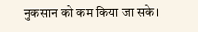नुकसान को कम किया जा सके।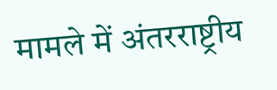मामले में अंतरराष्ट्रीय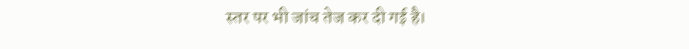स्तर पर भी जांच तेज कर दी गई है।